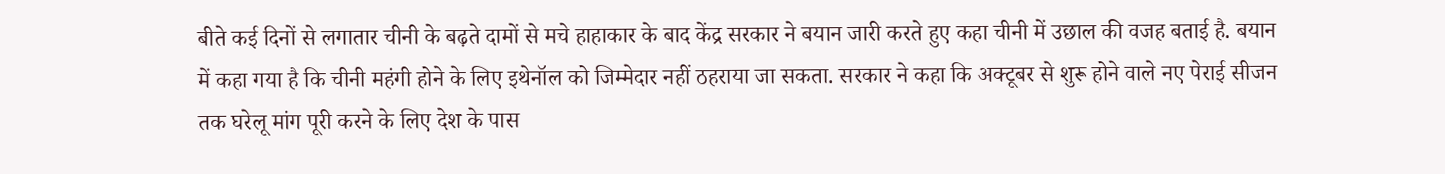बीते कई दिनों से लगातार चीनी के बढ़ते दामों से मचे हाहाकार के बाद केंद्र सरकार ने बयान जारी करते हुए कहा चीनी में उछाल की वजह बताई है. बयान में कहा गया है कि चीनी महंगी होने के लिए इथेनॉल को जिम्मेदार नहीं ठहराया जा सकता. सरकार ने कहा कि अक्टूबर से शुरू होने वाले नए पेराई सीजन तक घरेलू मांग पूरी करने के लिए देश के पास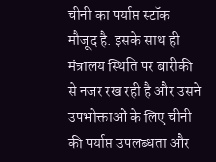चीनी का पर्याप्त स्टॉक मौजूद है. इसके साथ ही मंत्रालय स्थिति पर बारीकी से नजर रख रही है और उसने उपभोक्ताओं के लिए चीनी की पर्याप्त उपलब्धता और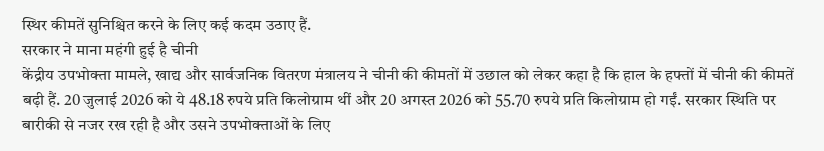स्थिर कीमतें सुनिश्चित करने के लिए कई कदम उठाए हैं.
सरकार ने माना महंगी हुई है चीनी
केंद्रीय उपभोक्ता मामले, खाद्य और सार्वजनिक वितरण मंत्रालय ने चीनी की कीमतों में उछाल को लेकर कहा है कि हाल के हफ्तों में चीनी की कीमतें बढ़ी हैं. 20 जुलाई 2026 को ये 48.18 रुपये प्रति किलोग्राम थीं और 20 अगस्त 2026 को 55.70 रुपये प्रति किलोग्राम हो गईं. सरकार स्थिति पर बारीकी से नजर रख रही है और उसने उपभोक्ताओं के लिए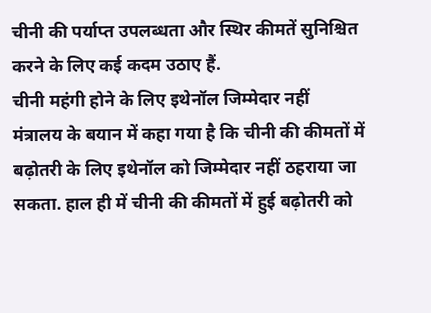चीनी की पर्याप्त उपलब्धता और स्थिर कीमतें सुनिश्चित करने के लिए कई कदम उठाए हैं.
चीनी महंगी होने के लिए इथेनॉल जिम्मेदार नहीं
मंत्रालय के बयान में कहा गया है कि चीनी की कीमतों में बढ़ोतरी के लिए इथेनॉल को जिम्मेदार नहीं ठहराया जा सकता. हाल ही में चीनी की कीमतों में हुई बढ़ोतरी को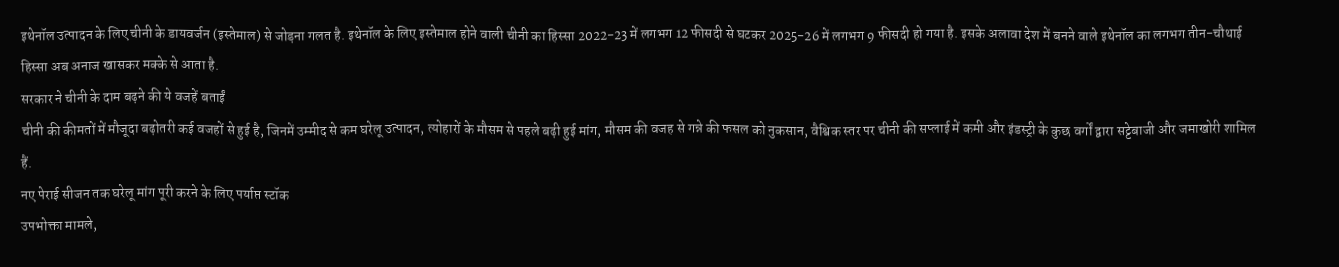इथेनॉल उत्पादन के लिए चीनी के डायवर्जन (इस्तेमाल) से जोड़ना गलत है. इथेनॉल के लिए इस्तेमाल होने वाली चीनी का हिस्सा 2022-23 में लगभग 12 फीसदी से घटकर 2025-26 में लगभग 9 फीसदी हो गया है. इसके अलावा देश में बनने वाले इथेनॉल का लगभग तीन-चौथाई हिस्सा अब अनाज खासकर मक्के से आता है.
सरकार ने चीनी के दाम बढ़ने की ये वजहें बताईं
चीनी की कीमतों में मौजूदा बढ़ोतरी कई वजहों से हुई है, जिनमें उम्मीद से कम घरेलू उत्पादन, त्योहारों के मौसम से पहले बढ़ी हुई मांग, मौसम की वजह से गन्ने की फसल को नुकसान, वैश्विक स्तर पर चीनी की सप्लाई में कमी और इंडस्ट्री के कुछ वर्गों द्वारा सट्टेबाजी और जमाखोरी शामिल हैं.
नए पेराई सीजन तक घरेलू मांग पूरी करने के लिए पर्याप्त स्टॉक
उपभोक्ता मामले,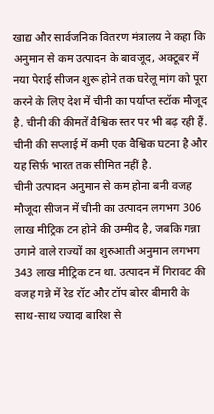खाद्य और सार्वजनिक वितरण मंत्रालय ने कहा कि अनुमान से कम उत्पादन के बावजूद, अक्टूबर में नया पेराई सीजन शुरू होने तक घरेलू मांग को पूरा करने के लिए देश में चीनी का पर्याप्त स्टॉक मौजूद है. चीनी की कीमतें वैश्विक स्तर पर भी बढ़ रही हैं. चीनी की सप्लाई में कमी एक वैश्विक घटना है और यह सिर्फ़ भारत तक सीमित नहीं है.
चीनी उत्पादन अनुमान से कम होना बनी वजह
मौजूदा सीजन में चीनी का उत्पादन लगभग 306 लाख मीट्रिक टन होने की उम्मीद है, जबकि गन्ना उगाने वाले राज्यों का शुरुआती अनुमान लगभग 343 लाख मीट्रिक टन था. उत्पादन में गिरावट की वजह गन्ने में रेड रॉट और टॉप बोरर बीमारी के साथ-साथ ज्यादा बारिश से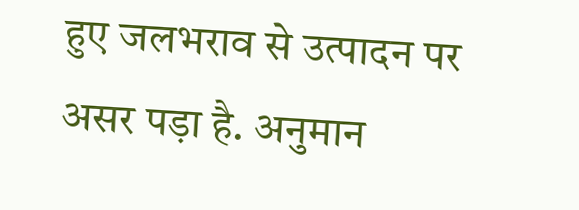हुए जलभराव से उत्पादन पर असर पड़ा है. अनुमान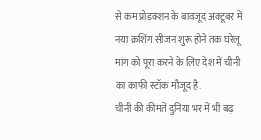से कम प्रोडक्शन के बावजूद अक्टूबर में नया क्रशिंग सीजन शुरू होने तक घरेलू मांग को पूरा करने के लिए देश में चीनी का काफी स्टॉक मौजूद है.
चीनी की कीमतें दुनिया भर में भी बढ़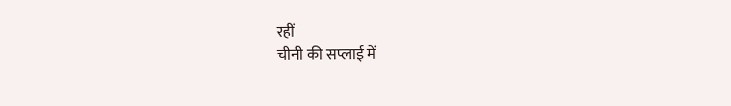रहीं
चीनी की सप्लाई में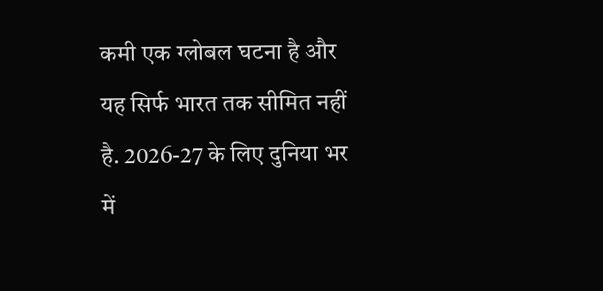कमी एक ग्लोबल घटना है और यह सिर्फ भारत तक सीमित नहीं है. 2026-27 के लिए दुनिया भर में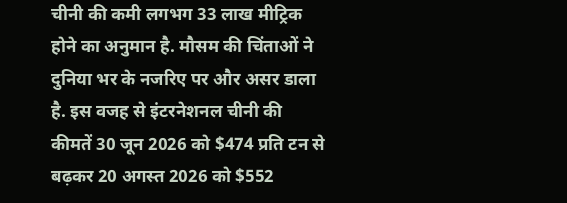चीनी की कमी लगभग 33 लाख मीट्रिक होने का अनुमान है. मौसम की चिंताओं ने दुनिया भर के नजरिए पर और असर डाला है. इस वजह से इंटरनेशनल चीनी की कीमतें 30 जून 2026 को $474 प्रति टन से बढ़कर 20 अगस्त 2026 को $552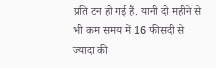प्रति टन हो गई हैं. यानी दो महीने से भी कम समय में 16 फीसदी से ज्यादा की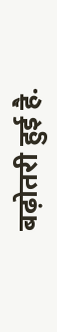बढ़ोतरी हुई है.